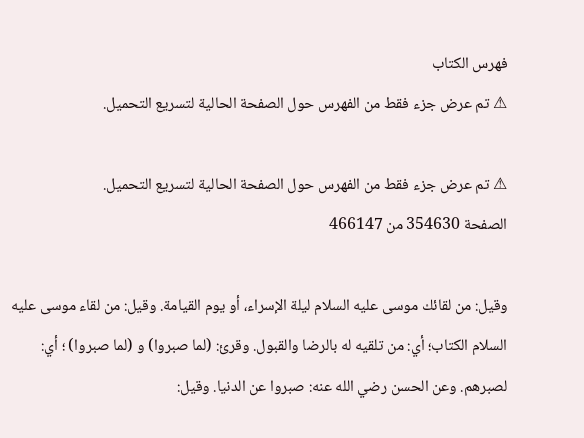فهرس الكتاب
⚠ تم عرض جزء فقط من الفهرس حول الصفحة الحالية لتسريع التحميل.

⚠ تم عرض جزء فقط من الفهرس حول الصفحة الحالية لتسريع التحميل.
الصفحة 354630 من 466147

وقيل: من لقائك موسى عليه السلام ليلة الإسراء، أو يوم القيامة. وقيل: من لقاء موسى عليه السلام الكتاب؛ أي: من تلقيه له بالرضا والقبول. وقرئ: (لما صبروا) و (لما صبروا) ؛ أي: لصبرهم. وعن الحسن رضي الله عنه: صبروا عن الدنيا. وقيل: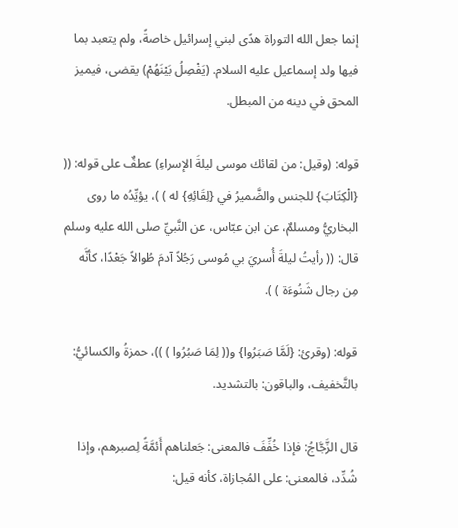إنما جعل الله التوراة هدًى لبني إسرائيل خاصةً، ولم يتعبد بما فيها ولد إسماعيل عليه السلام. (يَفْصِلُ بَيْنَهُمْ) يقضى، فيميز المحق في دينه من المبطل.

قوله: (وقيل: من لقائك موسى ليلةَ الإسراءِ) عطفٌ على قوله: (( {الْكِتَابَ} للجنس والضَّميرُ في {لِقَائِهِ} له ) )، يؤيِّدُه ما روى البخاريُّ ومسلمٌ، عن ابن عبّاس، عن النَّبيِّ صلى الله عليه وسلم قال: (( رأيتُ ليلةَ أُسريَ بي مُوسى رَجُلاً آدمَ طُوالاً جَعْدًا، كأنَّه مِن رجال شَنُوءَة ) ).

قوله: (وقرئ: {لَمَّا صَبَرُوا} و(( لِمَا صَبُرُوا ) ))، حمزةُ والكسائيُّ: بالتَّخفيف، والباقون: بالتشديد.

قال الزَّجَّاجُ: فإذا خُفِّفَ فالمعنى: جَعلناهم أَئمَّةً لِصبرهم، وإذا شُدِّد، فالمعنى: على المُجازاة، كأنه قيل: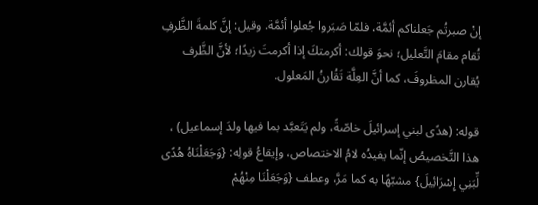إنْ صبرتُم جَعلناكم أئمَّة، فلمّا صَبَروا جُعلوا أئمَّة. وقيل: إنَّ كلمةَ الظَّرفِ تُقام مقامَ التَّعليل؛ نحوَ قولك: أكرمتكَ إذا أكرمتَ زيدًا؛ لأنَّ الظَّرف يُقارن المظروفَ، كما أنَّ العِلَّة تَقُارنُ المَعلول.

قوله: (هدًى لبني إسرائيلَ خاصّةً، ولم يَتَعبَّد بما فيها ولدَ إسماعيل) ، هذا التَّخصيصُ إنّما يفيدُه لامُ الاختصاص، وإيقاعُ قولِه: {وَجَعَلْنَاهُ هُدًى لِّبَنِي إِسْرَائِيلَ} مشبّهًا به كما مَرَّ، وعطف {وَجَعَلْنَا مِنْهُمْ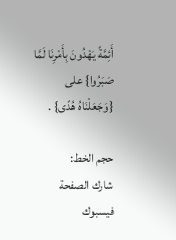أَئِمَّةً يَهْدُونَ بِأَمْرِنَا لَمَّا صَبَرُوا} على {وَجَعَلْنَاهُ هُدًى} .

حجم الخط:
شارك الصفحة
فيسبوك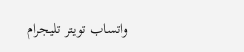واتساب تويتر تليجرام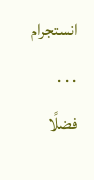انستجرام
. . .
فضلًا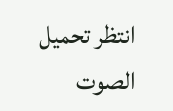انتظر تحميل الصوت